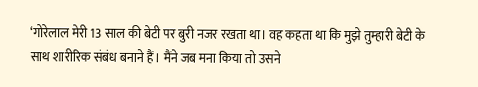‘गोरेलाल मेरी 13 साल की बेटी पर बुरी नजर रखता था। वह कहता था कि मुझे तुम्हारी बेटी के साथ शारीरिक संबंध बनाने हैं। मैंने जब मना किया तो उसने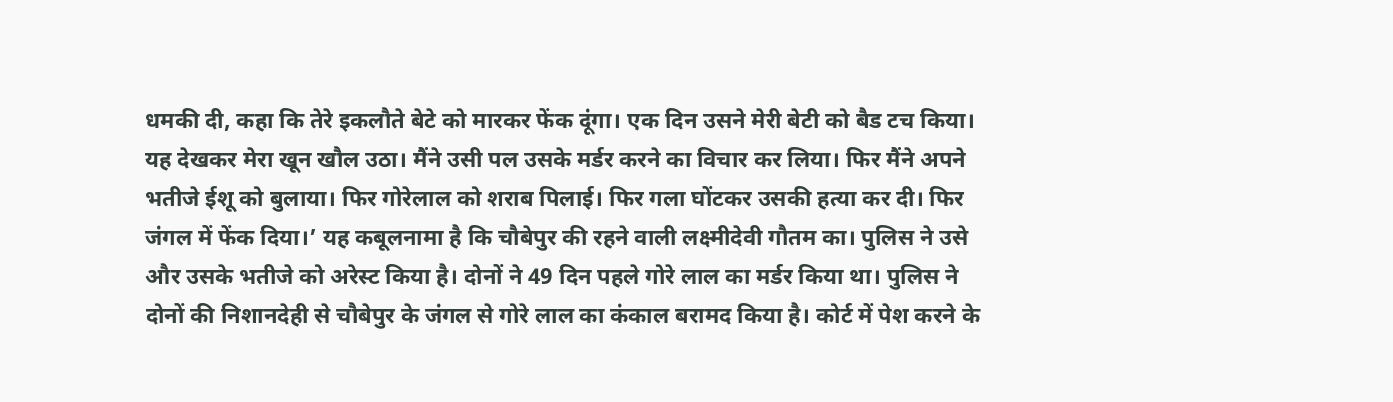धमकी दी, कहा कि तेरे इकलौते बेटे को मारकर फेंक दूंगा। एक दिन उसने मेरी बेटी को बैड टच किया। यह देखकर मेरा खून खौल उठा। मैंने उसी पल उसके मर्डर करने का विचार कर लिया। फिर मैंने अपने भतीजे ईशू को बुलाया। फिर गोरेलाल को शराब पिलाई। फिर गला घोंटकर उसकी हत्या कर दी। फिर जंगल में फेंक दिया।’ यह कबूलनामा है कि चौबेपुर की रहने वाली लक्ष्मीदेवी गौतम का। पुलिस ने उसे और उसके भतीजे को अरेस्ट किया है। दोनों ने 49 दिन पहले गोरे लाल का मर्डर किया था। पुलिस ने दोनों की निशानदेही से चौबेपुर के जंगल से गोरे लाल का कंकाल बरामद किया है। कोर्ट में पेश करने के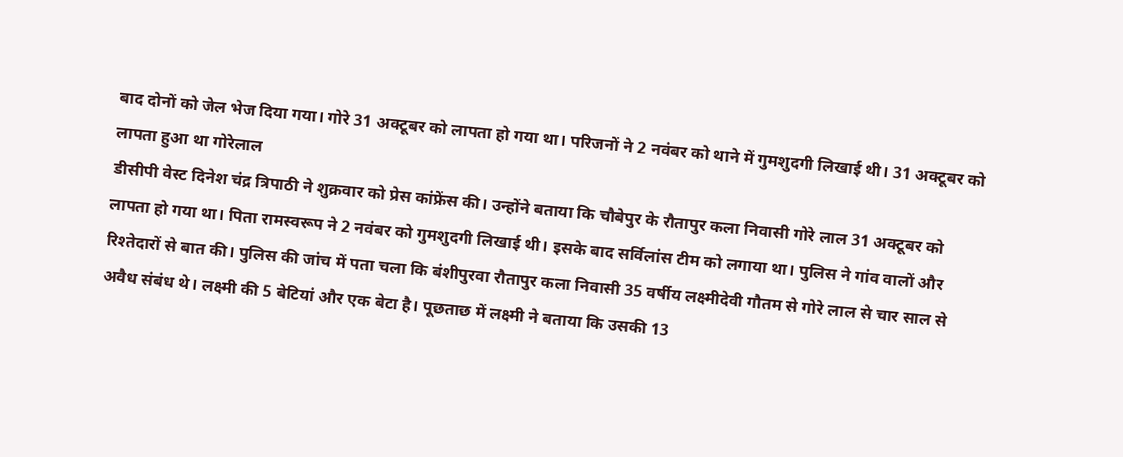बाद दोनों को जेल भेज दिया गया। गोरे 31 अक्टूबर को लापता हो गया था। परिजनों ने 2 नवंबर को थाने में गुमशुदगी लिखाई थी। 31 अक्टूबर को लापता हुआ था गोरेलाल
डीसीपी वेस्ट दिनेश चंद्र त्रिपाठी ने शुक्रवार को प्रेस कांफ्रेंस की। उन्होंने बताया कि चौबेपुर के रौतापुर कला निवासी गोरे लाल 31 अक्टूबर को लापता हो गया था। पिता रामस्वरूप ने 2 नवंबर को गुमशुदगी लिखाई थी। इसके बाद सर्विलांस टीम को लगाया था। पुलिस ने गांव वालों और रिश्तेदारों से बात की। पुलिस की जांच में पता चला कि बंशीपुरवा रौतापुर कला निवासी 35 वर्षीय लक्ष्मीदेवी गौतम से गोरे लाल से चार साल से अवैध संबंध थे। लक्ष्मी की 5 बेटियां और एक बेटा है। पूछताछ में लक्ष्मी ने बताया कि उसकी 13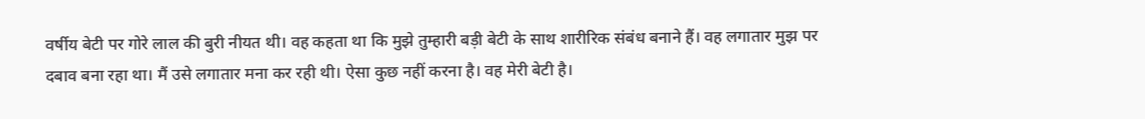वर्षीय बेटी पर गोरे लाल की बुरी नीयत थी। वह कहता था कि मुझे तुम्हारी बड़ी बेटी के साथ शारीरिक संबंध बनाने हैं। वह लगातार मुझ पर दबाव बना रहा था। मैं उसे लगातार मना कर रही थी। ऐसा कुछ नहीं करना है। वह मेरी बेटी है।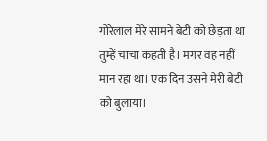गोरेलाल मेरे सामने बेटी को छेड़ता था
तुम्हें चाचा कहती है। मगर वह नहीं मान रहा था। एक दिन उसने मेरी बेटी को बुलाया।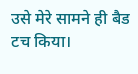उसे मेरे सामने ही बैड टच किया।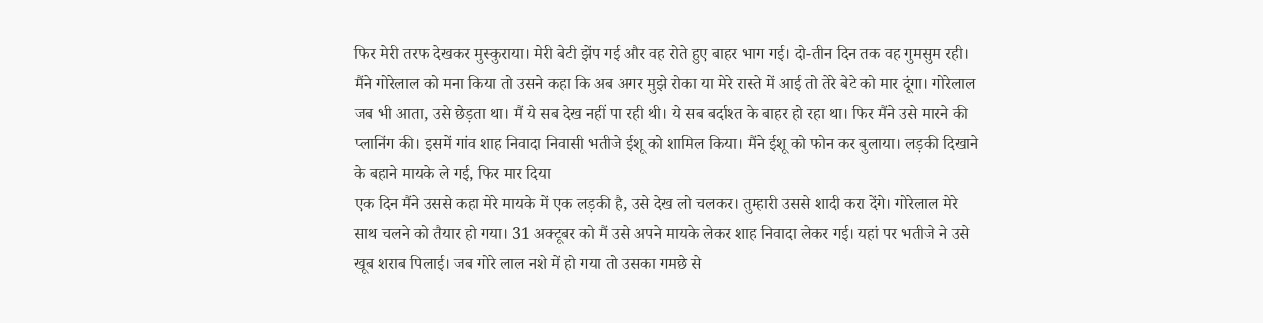फिर मेरी तरफ देखकर मुस्कुराया। मेरी बेटी झेंप गई और वह रोते हुए बाहर भाग गई। दो-तीन दिन तक वह गुमसुम रही। मैंने गोरेलाल को मना किया तो उसने कहा कि अब अगर मुझे रोका या मेरे रास्ते में आई तो तेरे बेटे को मार दूंगा। गोरेलाल जब भी आता, उसे छेड़ता था। मैं ये सब देख नहीं पा रही थी। ये सब बर्दाश्त के बाहर हो रहा था। फिर मैंने उसे मारने की प्लानिंग की। इसमें गांव शाह निवादा निवासी भतीजे ईशू को शामिल किया। मैंने ईशू को फोन कर बुलाया। लड़की दिखाने के बहाने मायके ले गई, फिर मार दिया
एक दिन मैंने उससे कहा मेरे मायके में एक लड़की है, उसे देख लो चलकर। तुम्हारी उससे शादी करा देंगे। गोरेलाल मेरे साथ चलने को तैयार हो गया। 31 अक्टूबर को मैं उसे अपने मायके लेकर शाह निवादा लेकर गई। यहां पर भतीजे ने उसे खूब शराब पिलाई। जब गोरे लाल नशे में हो गया तो उसका गमछे से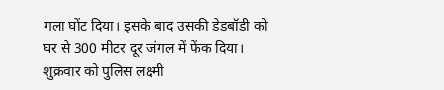गला घोंट दिया। इसके बाद उसकी डेडबॉडी को घर से 300 मीटर दूर जंगल में फेंक दिया। शुक्रवार को पुलिस लक्ष्मी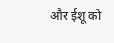और ईशू को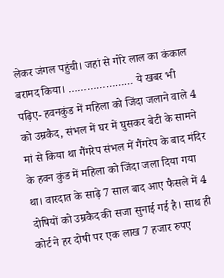लेकर जंगल पहुंची। जहां से गोरे लाल का कंकाल बरामद किया। ………………… ये खबर भी पढ़िए- हवनकुंड में महिला को जिंदा जलाने वाले 4 को उम्रकैद, संभल में घर में घुसकर बेटी के सामने मां से किया था गैंगरेप संभल में गैंगरेप के बाद मंदिर के हवन कुंड में महिला को जिंदा जला दिया गया था। वारदात के साढ़े 7 साल बाद आए फैसले में 4 दोषियों को उम्रकैद की सजा सुनाई गई है। साथ ही कोर्ट ने हर दोषी पर एक लाख 7 हजार रुपए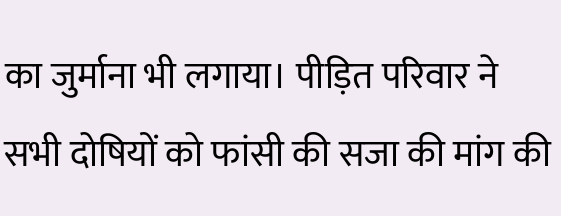का जुर्माना भी लगाया। पीड़ित परिवार ने सभी दोषियों को फांसी की सजा की मांग की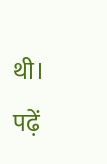थी। पढ़ें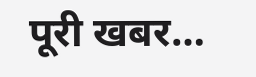पूरी खबर…